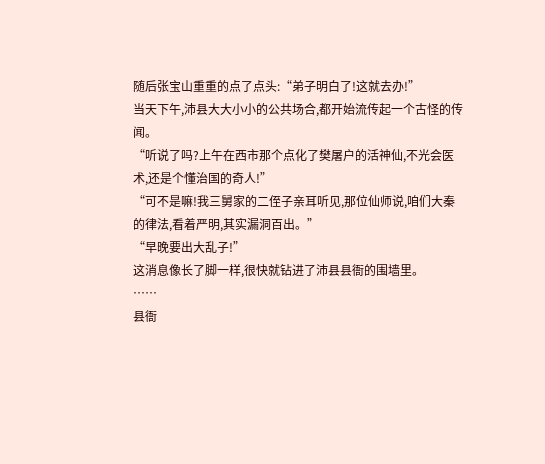随后张宝山重重的点了点头:“弟子明白了!这就去办!”
当天下午,沛县大大小小的公共场合,都开始流传起一个古怪的传闻。
“听说了吗?上午在西市那个点化了樊屠户的活神仙,不光会医术,还是个懂治国的奇人!”
“可不是嘛!我三舅家的二侄子亲耳听见,那位仙师说,咱们大秦的律法,看着严明,其实漏洞百出。”
“早晚要出大乱子!”
这消息像长了脚一样,很快就钻进了沛县县衙的围墙里。
……
县衙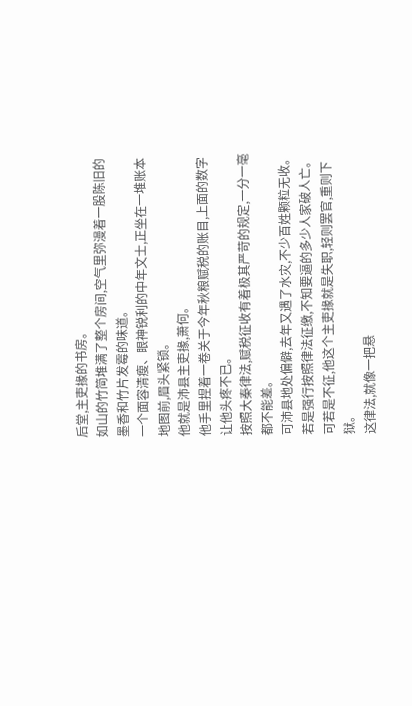后堂,主吏掾的书房。
如山的竹简堆满了整个房间,空气里弥漫着一股陈旧的墨香和竹片发霉的味道。
一个面容清瘦、眼神锐利的中年文士,正坐在一堆账本地图前,眉头紧锁。
他就是沛县主吏掾,萧何。
他手里捏着一卷关于今年秋粮赋税的账目,上面的数字让他头疼不已。
按照大秦律法,赋税征收有着极其严苛的规定,一分一毫都不能差。
可沛县地处偏僻,去年又遇了水灾,不少百姓颗粒无收。
若是强行按照律法征缴,不知要逼的多少人家破人亡。
可若是不征,他这个主吏掾就是失职,轻则罢官,重则下狱。
这律法,就像一把悬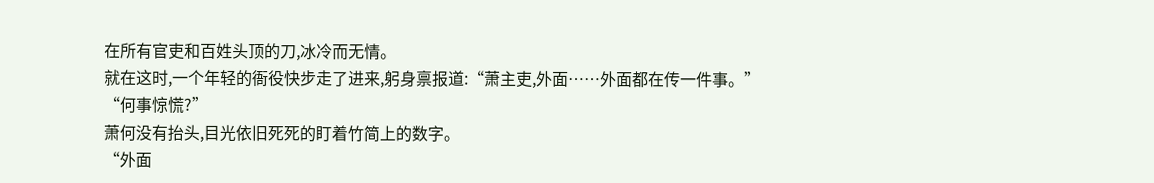在所有官吏和百姓头顶的刀,冰冷而无情。
就在这时,一个年轻的衙役快步走了进来,躬身禀报道:“萧主吏,外面……外面都在传一件事。”
“何事惊慌?”
萧何没有抬头,目光依旧死死的盯着竹简上的数字。
“外面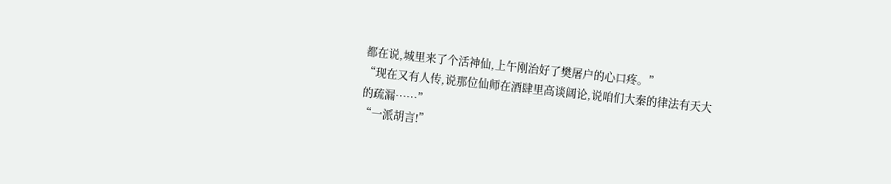都在说,城里来了个活神仙,上午刚治好了樊屠户的心口疼。”
“现在又有人传,说那位仙师在酒肆里高谈阔论,说咱们大秦的律法有天大的疏漏……”
“一派胡言!”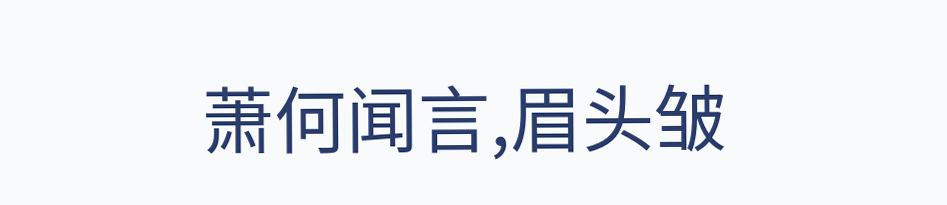萧何闻言,眉头皱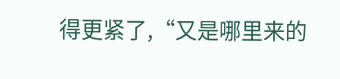得更紧了,“又是哪里来的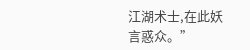江湖术士,在此妖言惑众。”